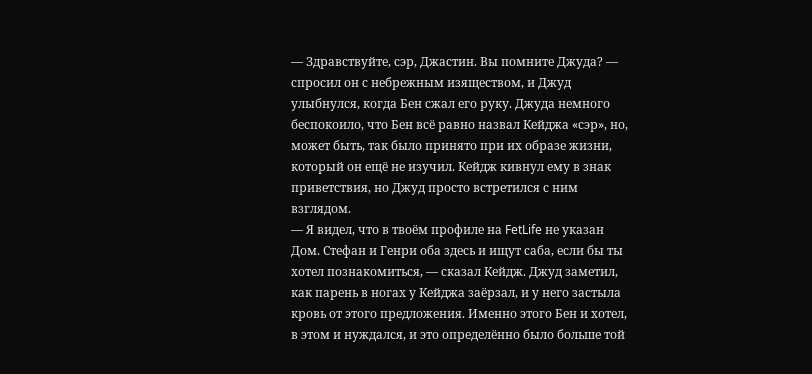— Здравствуйте, сэр, Джастин. Вы помните Джуда? — спросил он с небрежным изяществом, и Джуд улыбнулся, когда Бен сжал его руку. Джуда немного беспокоило, что Бен всё равно назвал Кейджа «сэр», но, может быть, так было принято при их образе жизни, который он ещё не изучил. Кейдж кивнул ему в знак приветствия, но Джуд просто встретился с ним взглядом.
— Я видел, что в твоём профиле на FetLife не указан Дом. Стефан и Генри оба здесь и ищут саба, если бы ты хотел познакомиться, — сказал Кейдж. Джуд заметил, как парень в ногах у Кейджа заёрзал, и у него застыла кровь от этого предложения. Именно этого Бен и хотел, в этом и нуждался, и это определённо было больше той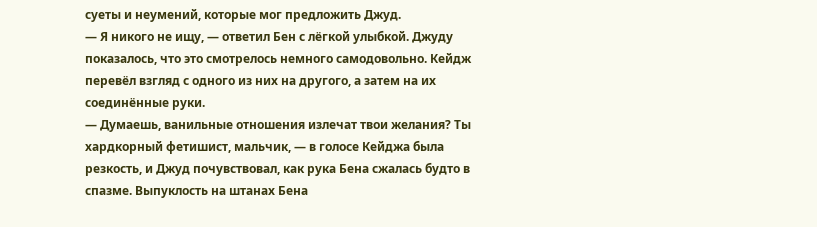суеты и неумений, которые мог предложить Джуд.
— Я никого не ищу, — ответил Бен с лёгкой улыбкой. Джуду показалось, что это смотрелось немного самодовольно. Кейдж перевёл взгляд с одного из них на другого, а затем на их соединённые руки.
— Думаешь, ванильные отношения излечат твои желания? Ты хардкорный фетишист, мальчик, — в голосе Кейджа была резкость, и Джуд почувствовал, как рука Бена сжалась будто в спазме. Выпуклость на штанах Бена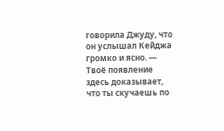говорила Джуду, что он услышал Кейджа громко и ясно. — Твоё появление здесь доказывает, что ты скучаешь по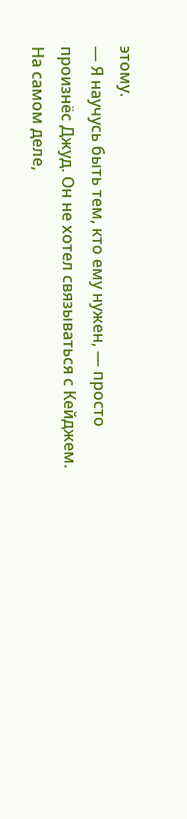этому.
— Я научусь быть тем, кто ему нужен, — просто произнёс Джуд. Он не хотел связываться с Кейджем. На самом деле,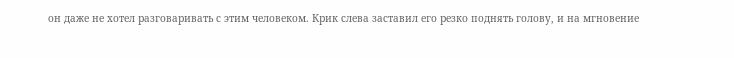он даже не хотел разговаривать с этим человеком. Крик слева заставил его резко поднять голову, и на мгновение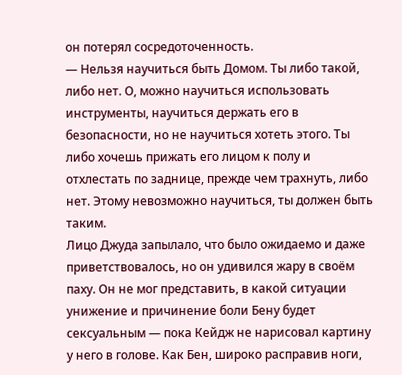он потерял сосредоточенность.
— Нельзя научиться быть Домом. Ты либо такой, либо нет. О, можно научиться использовать инструменты, научиться держать его в безопасности, но не научиться хотеть этого. Ты либо хочешь прижать его лицом к полу и отхлестать по заднице, прежде чем трахнуть, либо нет. Этому невозможно научиться, ты должен быть таким.
Лицо Джуда запылало, что было ожидаемо и даже приветствовалось, но он удивился жару в своём паху. Он не мог представить, в какой ситуации унижение и причинение боли Бену будет сексуальным — пока Кейдж не нарисовал картину у него в голове. Как Бен, широко расправив ноги,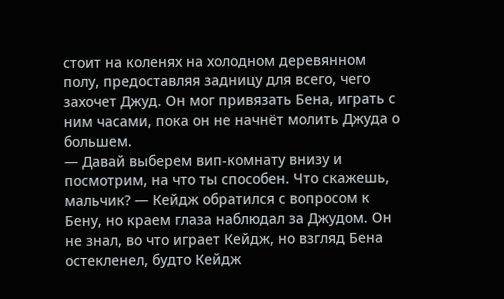стоит на коленях на холодном деревянном полу, предоставляя задницу для всего, чего захочет Джуд. Он мог привязать Бена, играть с ним часами, пока он не начнёт молить Джуда о большем.
— Давай выберем вип-комнату внизу и посмотрим, на что ты способен. Что скажешь, мальчик? — Кейдж обратился с вопросом к Бену, но краем глаза наблюдал за Джудом. Он не знал, во что играет Кейдж, но взгляд Бена остекленел, будто Кейдж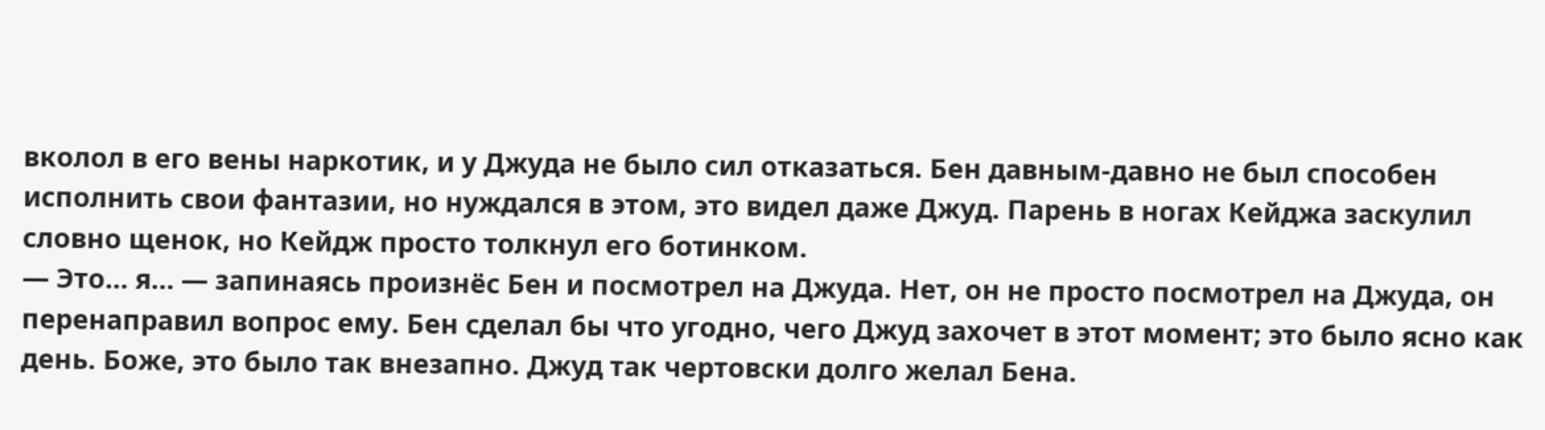вколол в его вены наркотик, и у Джуда не было сил отказаться. Бен давным-давно не был способен исполнить свои фантазии, но нуждался в этом, это видел даже Джуд. Парень в ногах Кейджа заскулил словно щенок, но Кейдж просто толкнул его ботинком.
— Это… я… — запинаясь произнёс Бен и посмотрел на Джуда. Нет, он не просто посмотрел на Джуда, он перенаправил вопрос ему. Бен сделал бы что угодно, чего Джуд захочет в этот момент; это было ясно как день. Боже, это было так внезапно. Джуд так чертовски долго желал Бена.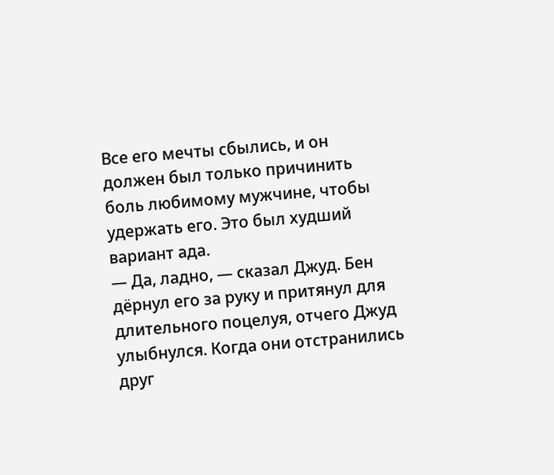Все его мечты сбылись, и он должен был только причинить боль любимому мужчине, чтобы удержать его. Это был худший вариант ада.
— Да, ладно, — сказал Джуд. Бен дёрнул его за руку и притянул для длительного поцелуя, отчего Джуд улыбнулся. Когда они отстранились друг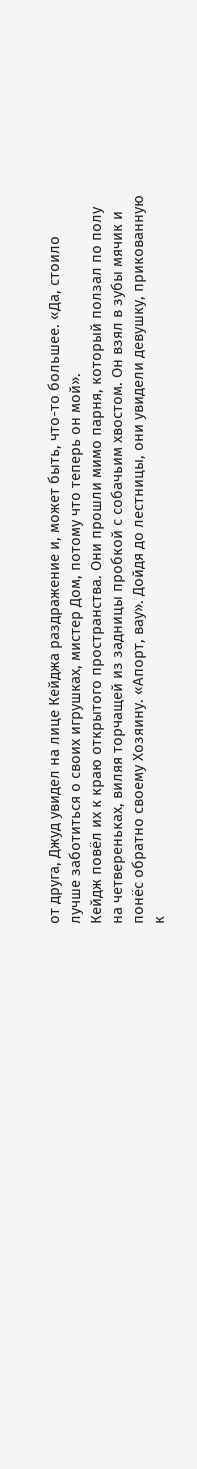от друга, Джуд увидел на лице Кейджа раздражение и, может быть, что-то большее. «Да, стоило лучше заботиться о своих игрушках, мистер Дом, потому что теперь он мой».
Кейдж повёл их к краю открытого пространства. Они прошли мимо парня, который ползал по полу на четвереньках, виляя торчащей из задницы пробкой с собачьим хвостом. Он взял в зубы мячик и понёс обратно своему Хозяину. «Апорт, вау». Дойдя до лестницы, они увидели девушку, прикованную к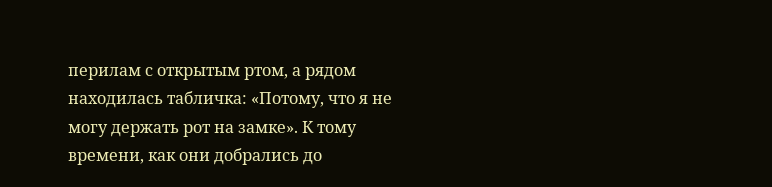перилам с открытым ртом, а рядом находилась табличка: «Потому, что я не могу держать рот на замке». К тому времени, как они добрались до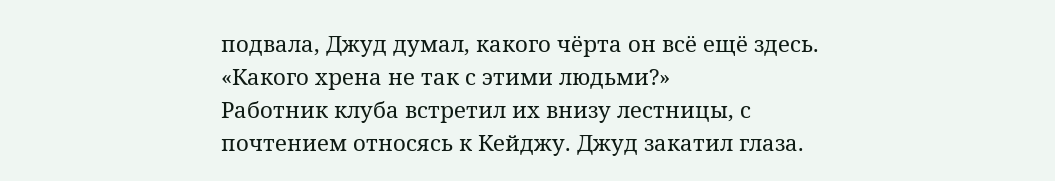подвала, Джуд думал, какого чёрта он всё ещё здесь. «Какого хрена не так с этими людьми?»
Работник клуба встретил их внизу лестницы, с почтением относясь к Кейджу. Джуд закатил глаза.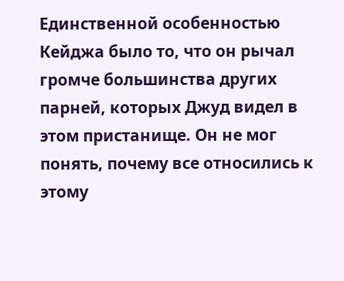Единственной особенностью Кейджа было то, что он рычал громче большинства других парней, которых Джуд видел в этом пристанище. Он не мог понять, почему все относились к этому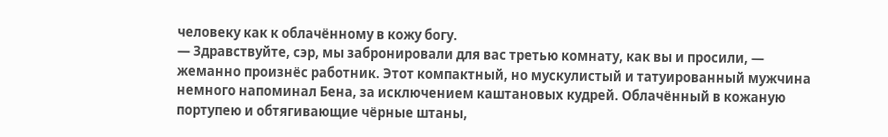человеку как к облачённому в кожу богу.
— Здравствуйте, сэр, мы забронировали для вас третью комнату, как вы и просили, — жеманно произнёс работник. Этот компактный, но мускулистый и татуированный мужчина немного напоминал Бена, за исключением каштановых кудрей. Облачённый в кожаную портупею и обтягивающие чёрные штаны,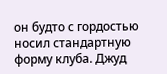он будто с гордостью носил стандартную форму клуба. Джуд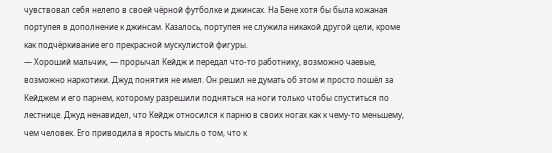чувствовал себя нелепо в своей чёрной футболке и джинсах. На Бене хотя бы была кожаная портупея в дополнение к джинсам. Казалось, портупея не служила никакой другой цели, кроме как подчёркивание его прекрасной мускулистой фигуры.
— Хороший мальчик, — прорычал Кейдж и передал что-то работнику, возможно чаевые, возможно наркотики. Джуд понятия не имел. Он решил не думать об этом и просто пошёл за Кейджем и его парнем, которому разрешили подняться на ноги только чтобы спуститься по лестнице. Джуд ненавидел, что Кейдж относился к парню в своих ногах как к чему-то меньшему, чем человек. Его приводила в ярость мысль о том, что к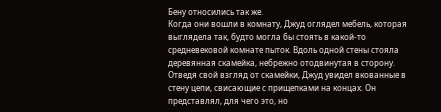Бену относились так же.
Когда они вошли в комнату, Джуд оглядел мебель, которая выглядела так, будто могла бы стоять в какой-то средневековой комнате пыток. Вдоль одной стены стояла деревянная скамейка, небрежно отодвинутая в сторону. Отведя свой взгляд от скамейки, Джуд увидел вкованные в стену цепи, свисающие с прищепками на концах. Он представлял, для чего это, но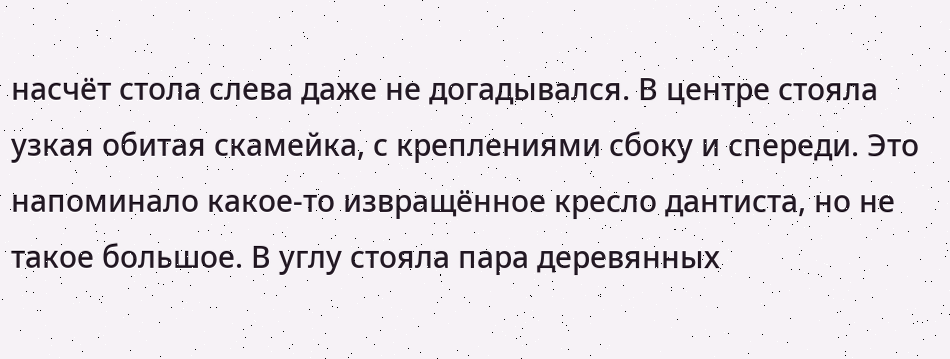насчёт стола слева даже не догадывался. В центре стояла узкая обитая скамейка, с креплениями сбоку и спереди. Это напоминало какое-то извращённое кресло дантиста, но не такое большое. В углу стояла пара деревянных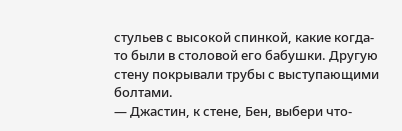стульев с высокой спинкой, какие когда-то были в столовой его бабушки. Другую стену покрывали трубы с выступающими болтами.
— Джастин, к стене, Бен, выбери что-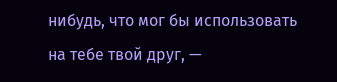нибудь, что мог бы использовать на тебе твой друг, —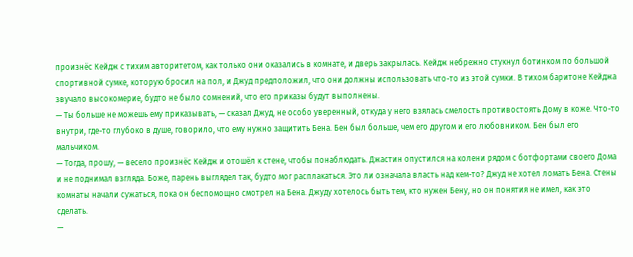произнёс Кейдж с тихим авторитетом, как только они оказались в комнате, и дверь закрылась. Кейдж небрежно стукнул ботинком по большой спортивной сумке, которую бросил на пол, и Джуд предположил, что они должны использовать что-то из этой сумки. В тихом баритоне Кейджа звучало высокомерие, будто не было сомнений, что его приказы будут выполнены.
— Ты больше не можешь ему приказывать, — сказал Джуд, не особо уверенный, откуда у него взялась смелость противостоять Дому в коже. Что-то внутри, где-то глубоко в душе, говорило, что ему нужно защитить Бена. Бен был больше, чем его другом и его любовником. Бен был его мальчиком.
— Тогда, прошу, — весело произнёс Кейдж и отошёл к стене, чтобы понаблюдать. Джастин опустился на колени рядом с ботфортами своего Дома и не поднимал взгляда. Боже, парень выглядел так, будто мог расплакаться. Это ли означала власть над кем-то? Джуд не хотел ломать Бена. Стены комнаты начали сужаться, пока он беспомощно смотрел на Бена. Джуду хотелось быть тем, кто нужен Бену, но он понятия не имел, как это сделать.
—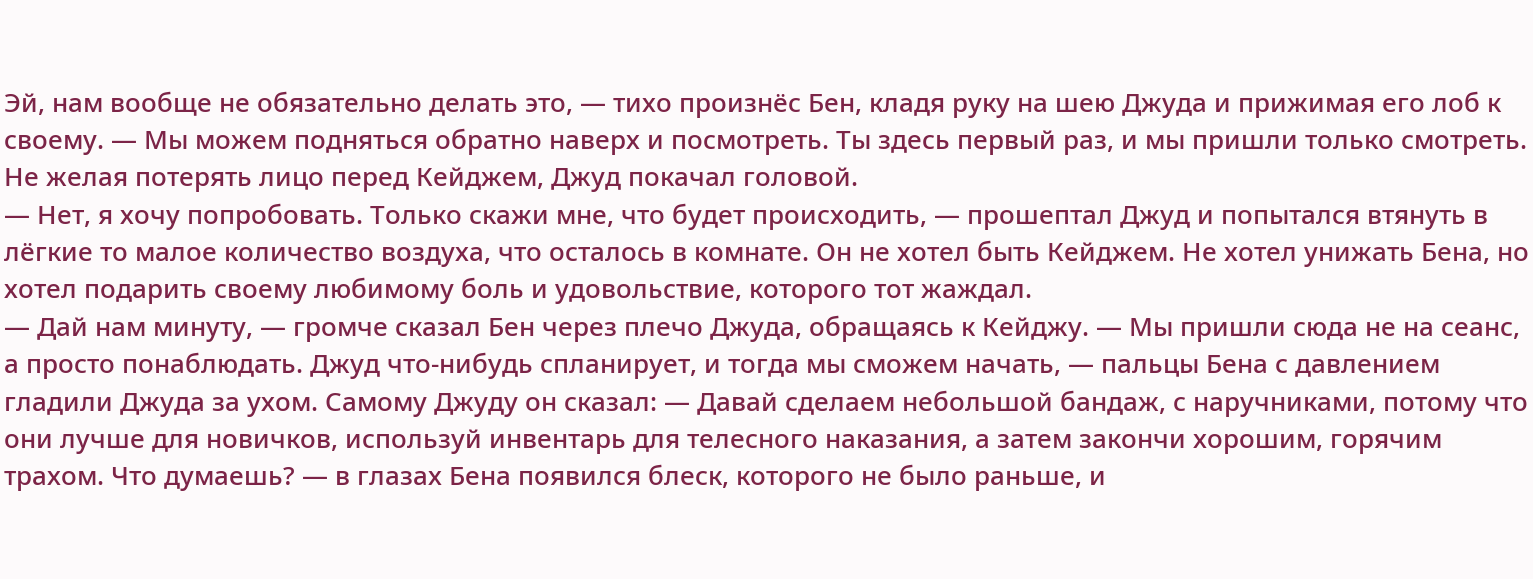Эй, нам вообще не обязательно делать это, — тихо произнёс Бен, кладя руку на шею Джуда и прижимая его лоб к своему. — Мы можем подняться обратно наверх и посмотреть. Ты здесь первый раз, и мы пришли только смотреть.
Не желая потерять лицо перед Кейджем, Джуд покачал головой.
— Нет, я хочу попробовать. Только скажи мне, что будет происходить, — прошептал Джуд и попытался втянуть в лёгкие то малое количество воздуха, что осталось в комнате. Он не хотел быть Кейджем. Не хотел унижать Бена, но хотел подарить своему любимому боль и удовольствие, которого тот жаждал.
— Дай нам минуту, — громче сказал Бен через плечо Джуда, обращаясь к Кейджу. — Мы пришли сюда не на сеанс, а просто понаблюдать. Джуд что-нибудь спланирует, и тогда мы сможем начать, — пальцы Бена с давлением гладили Джуда за ухом. Самому Джуду он сказал: — Давай сделаем небольшой бандаж, с наручниками, потому что они лучше для новичков, используй инвентарь для телесного наказания, а затем закончи хорошим, горячим трахом. Что думаешь? — в глазах Бена появился блеск, которого не было раньше, и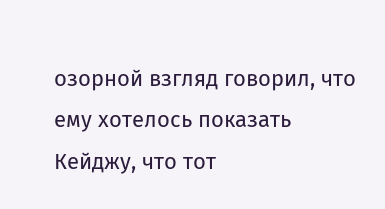озорной взгляд говорил, что ему хотелось показать Кейджу, что тот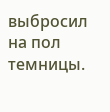выбросил на пол темницы.